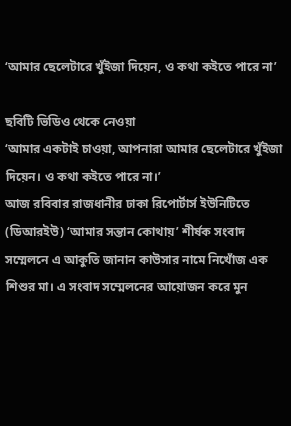‘আমার ছেলেটারে খুঁইজা দিয়েন, ও কথা কইতে পারে না’

ছবিটি ভিডিও থেকে নেওয়া
‘আমার একটাই চাওয়া, আপনারা আমার ছেলেটারে খুঁইজা দিয়েন। ও কথা কইতে পারে না।’
আজ রবিবার রাজধানীর ঢাকা রিপোর্টার্স ইউনিটিতে (ডিআরইউ) ‘আমার সন্তান কোথায়’ শীর্ষক সংবাদ সম্মেলনে এ আকুতি জানান কাউসার নামে নিখোঁজ এক শিশুর মা। এ সংবাদ সম্মেলনের আয়োজন করে মুন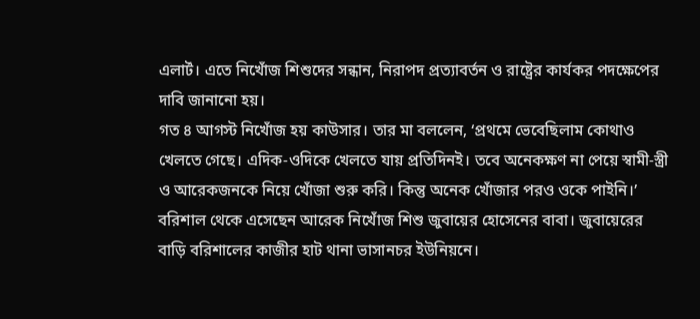এলার্ট। এতে নিখোঁজ শিশুদের সন্ধান, নিরাপদ প্রত্যাবর্তন ও রাষ্ট্রের কার্যকর পদক্ষেপের দাবি জানানো হয়।
গত ৪ আগস্ট নিখোঁজ হয় কাউসার। তার মা বললেন, ‘প্রথমে ভেবেছিলাম কোথাও খেলতে গেছে। এদিক-ওদিকে খেলতে যায় প্রতিদিনই। তবে অনেকক্ষণ না পেয়ে স্বামী-স্ত্রী ও আরেকজনকে নিয়ে খোঁজা শুরু করি। কিন্তু অনেক খোঁজার পরও ওকে পাইনি।’
বরিশাল থেকে এসেছেন আরেক নিখোঁজ শিশু জুবায়ের হোসেনের বাবা। জুবায়েরের বাড়ি বরিশালের কাজীর হাট থানা ভাসানচর ইউনিয়নে।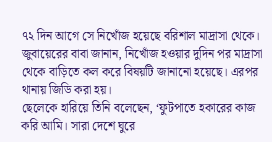৭২ দিন আগে সে নিখোঁজ হয়েছে বরিশাল মাদ্রাসা থেকে।
জুবায়েরের বাবা জানান, নিখোঁজ হওয়ার দুদিন পর মাদ্রাসা থেকে বাড়িতে কল করে বিষয়টি জানানো হয়েছে। এরপর থানায় জিডি করা হয়।
ছেলেকে হারিয়ে তিনি বলেছেন, ‘ফুটপাতে হকারের কাজ করি আমি। সারা দেশে ঘুরে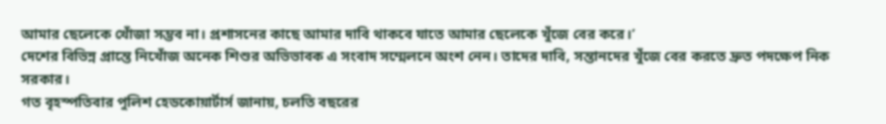আমার ছেলেকে খোঁজা সম্ভব না। প্রশাসনের কাছে আমার দাবি থাকবে যাতে আমার ছেলেকে খুঁজে বের করে।’
দেশের বিভিন্ন প্রান্তে নিখোঁজ অনেক শিশুর অভিভাবক এ সংবাদ সম্মেলনে অংশ নেন। তাদের দাবি, সন্তানদের খুঁজে বের করতে দ্রুত পদক্ষেপ নিক সরকার।
গত বৃহস্পতিবার পুলিশ হেডকোয়ার্টার্স জানায়, চলতি বছরের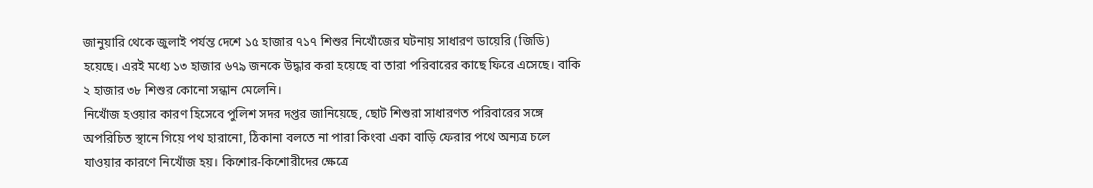জানুয়ারি থেকে জুলাই পর্যন্ত দেশে ১৫ হাজার ৭১৭ শিশুর নিখোঁজের ঘটনায় সাধারণ ডায়েরি (জিডি) হয়েছে। এরই মধ্যে ১৩ হাজার ৬৭৯ জনকে উদ্ধার করা হয়েছে বা তারা পরিবারের কাছে ফিরে এসেছে। বাকি ২ হাজার ৩৮ শিশুর কোনো সন্ধান মেলেনি।
নিখোঁজ হওয়ার কারণ হিসেবে পুলিশ সদর দপ্তর জানিয়েছে, ছোট শিশুরা সাধারণত পরিবারের সঙ্গে অপরিচিত স্থানে গিয়ে পথ হারানো, ঠিকানা বলতে না পারা কিংবা একা বাড়ি ফেরার পথে অন্যত্র চলে যাওয়ার কারণে নিখোঁজ হয়। কিশোর-কিশোরীদের ক্ষেত্রে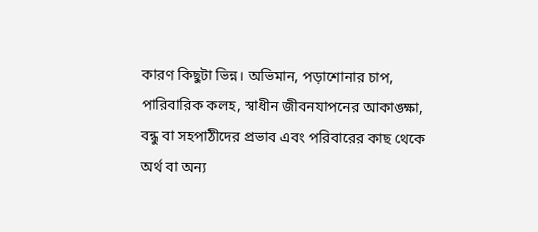কারণ কিছুটা ভিন্ন। অভিমান, পড়াশোনার চাপ, পারিবারিক কলহ, স্বাধীন জীবনযাপনের আকাঙ্ক্ষা, বন্ধু বা সহপাঠীদের প্রভাব এবং পরিবারের কাছ থেকে অর্থ বা অন্য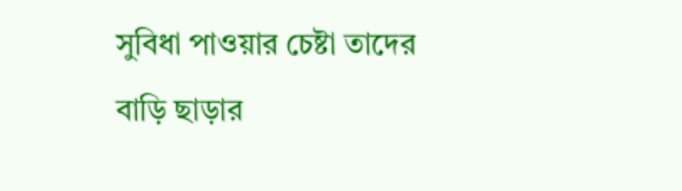সুবিধা পাওয়ার চেষ্টা তাদের বাড়ি ছাড়ার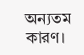অন্যতম কারণ।